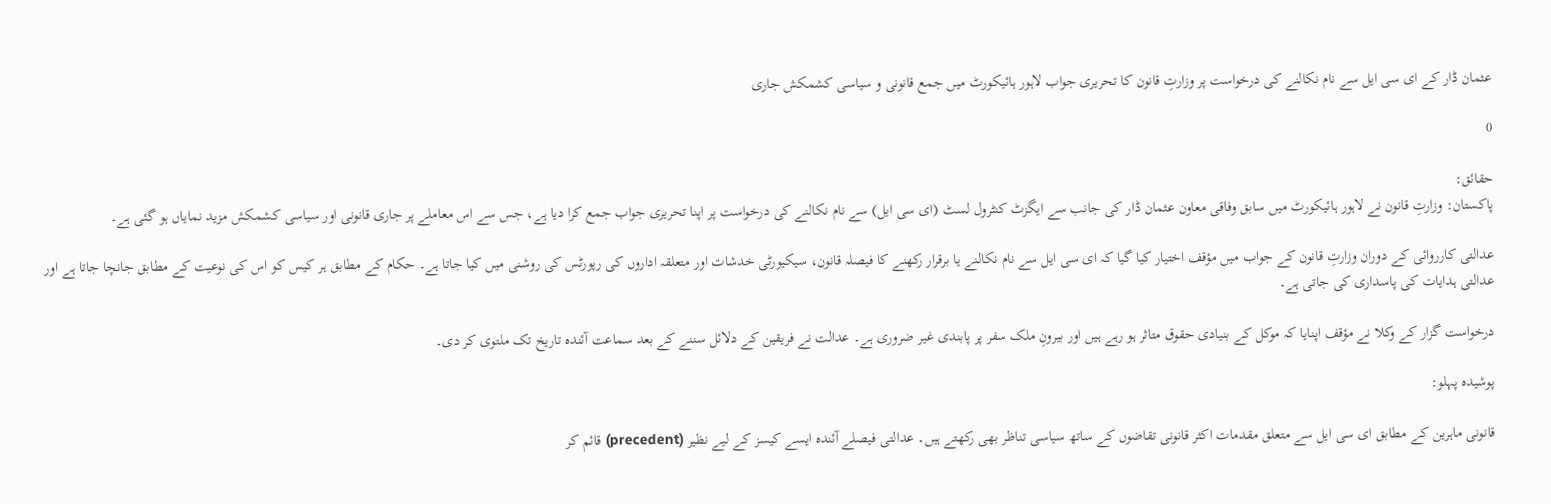عثمان ڈار کے ای سی ایل سے نام نکالنے کی درخواست پر وزارتِ قانون کا تحریری جواب لاہور ہائیکورٹ میں جمع قانونی و سیاسی کشمکش جاری

0

حقائق:
پاکستان: وزارتِ قانون نے لاہور ہائیکورٹ میں سابق وفاقی معاون عثمان ڈار کی جانب سے ایگزٹ کنٹرول لسٹ (ای سی ایل) سے نام نکالنے کی درخواست پر اپنا تحریری جواب جمع کرا دیا ہے، جس سے اس معاملے پر جاری قانونی اور سیاسی کشمکش مزید نمایاں ہو گئی ہے۔

عدالتی کارروائی کے دوران وزارتِ قانون کے جواب میں مؤقف اختیار کیا گیا کہ ای سی ایل سے نام نکالنے یا برقرار رکھنے کا فیصلہ قانون، سیکیورٹی خدشات اور متعلقہ اداروں کی رپورٹس کی روشنی میں کیا جاتا ہے۔ حکام کے مطابق ہر کیس کو اس کی نوعیت کے مطابق جانچا جاتا ہے اور عدالتی ہدایات کی پاسداری کی جاتی ہے۔

درخواست گزار کے وکلا نے مؤقف اپنایا کہ موکل کے بنیادی حقوق متاثر ہو رہے ہیں اور بیرونِ ملک سفر پر پابندی غیر ضروری ہے۔ عدالت نے فریقین کے دلائل سننے کے بعد سماعت آئندہ تاریخ تک ملتوی کر دی۔

پوشیدہ پہلو:

قانونی ماہرین کے مطابق ای سی ایل سے متعلق مقدمات اکثر قانونی تقاضوں کے ساتھ سیاسی تناظر بھی رکھتے ہیں۔ عدالتی فیصلے آئندہ ایسے کیسز کے لیے نظیر (precedent) قائم کر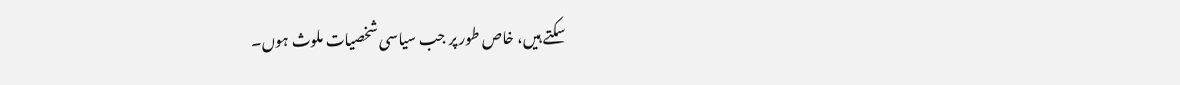سکتے ہیں، خاص طور پر جب سیاسی شخصیات ملوث ہوں۔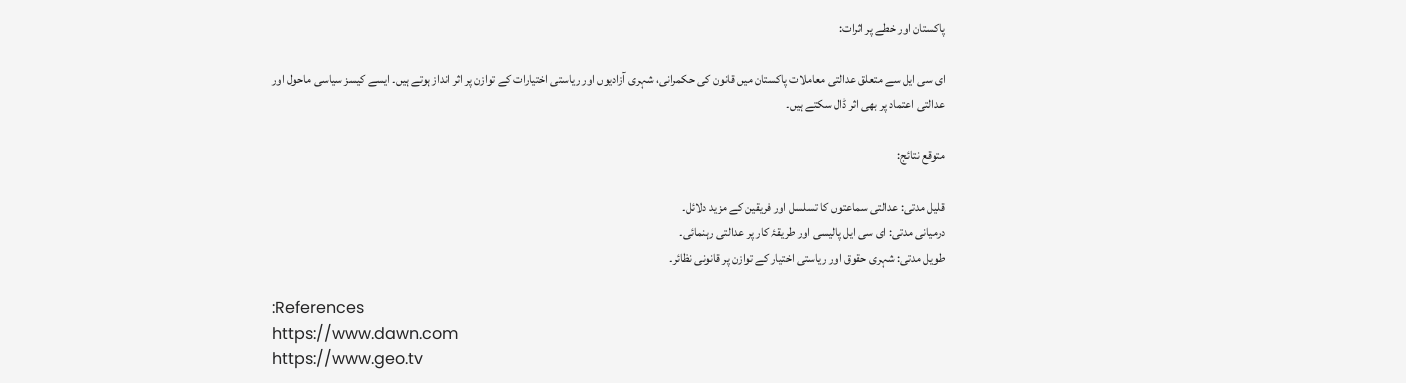پاکستان اور خطے پر اثرات:

ای سی ایل سے متعلق عدالتی معاملات پاکستان میں قانون کی حکمرانی، شہری آزادیوں اور ریاستی اختیارات کے توازن پر اثر انداز ہوتے ہیں۔ ایسے کیسز سیاسی ماحول اور عدالتی اعتماد پر بھی اثر ڈال سکتے ہیں۔

متوقع نتائج:

قلیل مدتی: عدالتی سماعتوں کا تسلسل اور فریقین کے مزید دلائل۔
درمیانی مدتی: ای سی ایل پالیسی اور طریقۂ کار پر عدالتی رہنمائی۔
طویل مدتی: شہری حقوق اور ریاستی اختیار کے توازن پر قانونی نظائر۔

:References
https://www.dawn.com
https://www.geo.tv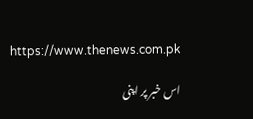https://www.thenews.com.pk

اس خبر پر اپنی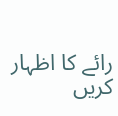رائے کا اظہار کریں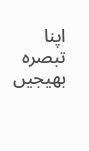اپنا تبصرہ بھیجیں